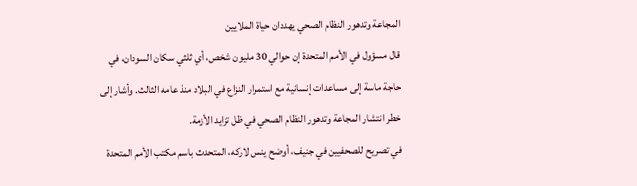المجاعة وتدهور النظام الصحي يهددان حياة الملايين
قال مسؤول في الأمم المتحدة إن حوالي 30 مليون شخص، أي ثلثي سكان السودان، في حاجة ماسة إلى مساعدات إنسانية مع استمرار النزاع في البلاد منذ عامه الثالث. وأشار إلى خطر انتشار المجاعة وتدهور النظام الصحي في ظل تزايد الأزمة.
في تصريح للصحفيين في جنيف، أوضح ينس لاركه، المتحدث باسم مكتب الأمم المتحدة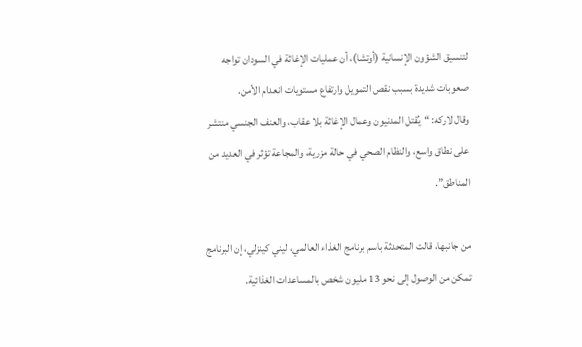لتنسيق الشؤون الإنسانية (أوتشا)، أن عمليات الإغاثة في السودان تواجه صعوبات شديدة بسبب نقص التمويل وارتفاع مستويات انعدام الأمن.
وقال لاركه: “يُقتل المدنيون وعمال الإغاثة بلا عقاب، والعنف الجنسي منتشر على نطاق واسع، والنظام الصحي في حالة مزرية، والمجاعة تؤثر في العديد من المناطق”.

من جانبها، قالت المتحدثة باسم برنامج الغذاء العالمي، ليني كينزلي، إن البرنامج تمكن من الوصول إلى نحو 13 مليون شخص بالمساعدات الغذائية.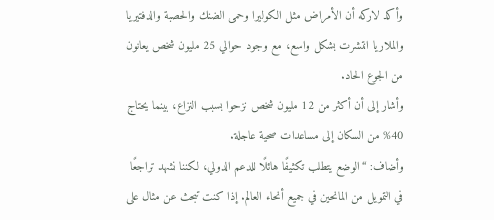وأكد لاركه أن الأمراض مثل الكوليرا وحمى الضنك والحصبة والدفتيريا والملاريا انتشرت بشكل واسع، مع وجود حوالي 25 مليون شخص يعانون من الجوع الحاد.
وأشار إلى أن أكثر من 12 مليون شخص نزحوا بسبب النزاع، بينما يحتاج 40% من السكان إلى مساعدات صحية عاجلة.
وأضاف: “الوضع يتطلب تكثيفًا هائلًا للدعم الدولي، لكننا نشهد تراجعًا في التمويل من المانحين في جميع أنحاء العالم. إذا كنت تبحث عن مثال على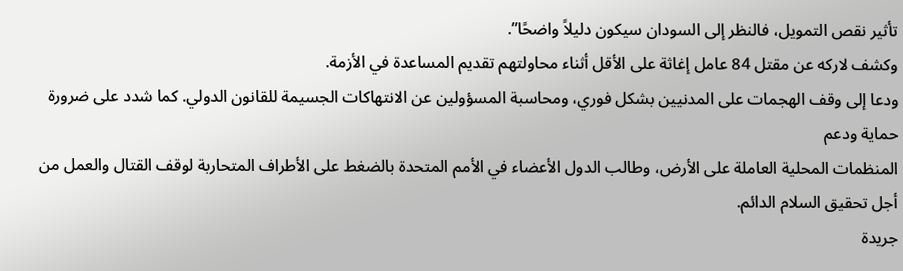تأثير نقص التمويل، فالنظر إلى السودان سيكون دليلاً واضحًا”.
وكشف لاركه عن مقتل 84 عامل إغاثة على الأقل أثناء محاولتهم تقديم المساعدة في الأزمة.
ودعا إلى وقف الهجمات على المدنيين بشكل فوري، ومحاسبة المسؤولين عن الانتهاكات الجسيمة للقانون الدولي. كما شدد على ضرورة حماية ودعم
المنظمات المحلية العاملة على الأرض، وطالب الدول الأعضاء في الأمم المتحدة بالضغط على الأطراف المتحاربة لوقف القتال والعمل من أجل تحقيق السلام الدائم.
جريدة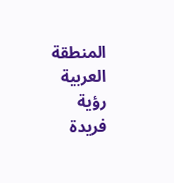المنطقة العربية رؤية فريدة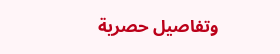وتفاصيل حصرية